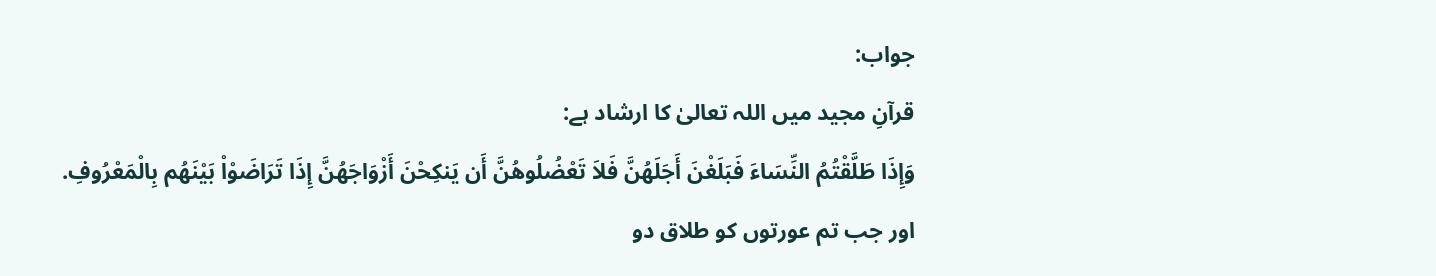جواب:
قرآنِ مجید میں اللہ تعالیٰ کا ارشاد ہے:
وَإِذَا طَلَّقْتُمُ النِّسَاءَ فَبَلَغْنَ أَجَلَهُنَّ فَلاَ تَعْضُلُوهُنَّ أَن يَنكِحْنَ أَزْوَاجَهُنَّ إِذَا تَرَاضَوْاْ بَيْنَهُم بِالْمَعْرُوفِ.
اور جب تم عورتوں کو طلاق دو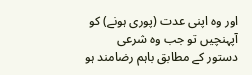اور وہ اپنی عدت (پوری ہونے) کو آپہنچیں تو جب وہ شرعی دستور کے مطابق باہم رضامند ہو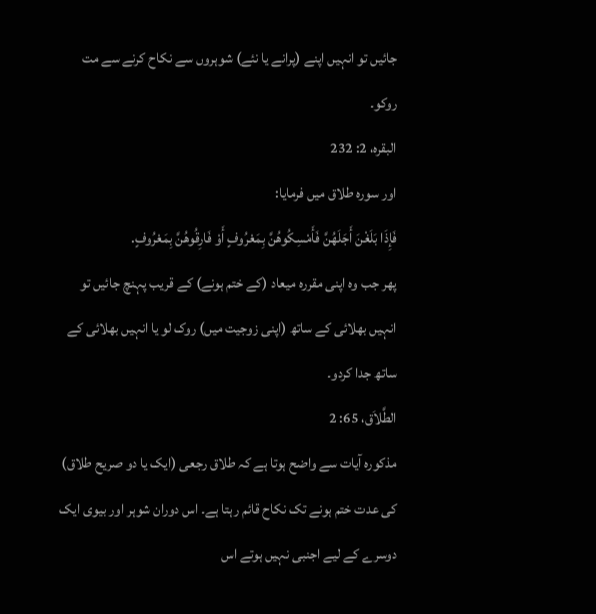جائیں تو انہیں اپنے (پرانے یا نئے) شوہروں سے نکاح کرنے سے مت روکو۔
البقرہ، 2: 232
اور سورہ طلاق میں فرمایا:
فَإِذَا بَلَغْنَ أَجَلَهُنَّ فَأَمْسِكُوهُنَّ بِمَعْرُوفٍ أَوْ فَارِقُوهُنَّ بِمَعْرُوفٍ.
پھر جب وہ اپنی مقررہ میعاد (کے ختم ہونے) کے قریب پہنچ جائیں تو انہیں بھلائی کے ساتھ (اپنی زوجیت میں) روک لو یا انہیں بھلائی کے ساتھ جدا کردو۔
الطَّلاَق، 65: 2
مذکورہ آیات سے واضح ہوتا ہے کہ طلاق رجعی (ایک یا دو صریح طلاق) کی عدت ختم ہونے تک نکاح قائم رہتا ہے۔ اس دوران شوہر اور بیوی ایک دوسرے کے لیے اجنبی نہیں ہوتے اس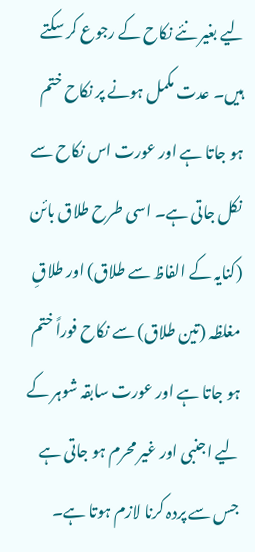لیے بغیر نئے نکاح کے رجوع کر سکتے ہیں۔ عدت مکمل ہونے پر نکاح ختم ہو جاتا ہے اور عورت اس نکاح سے نکل جاتی ہے۔ اسی طرح طلاق بائن (کنایہ کے الفاظ سے طلاق) اور طلاقِ مغلظہ (تین طلاق) سے نکاح فوراً ختم ہو جاتا ہے اور عورت سابقہ شوہر کے لیے اجنبی اور غیر محرم ہو جاتی ہے جس سے پردہ کرنا لازم ہوتا ہے۔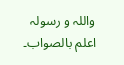واللہ و رسولہ اعلم بالصواب۔